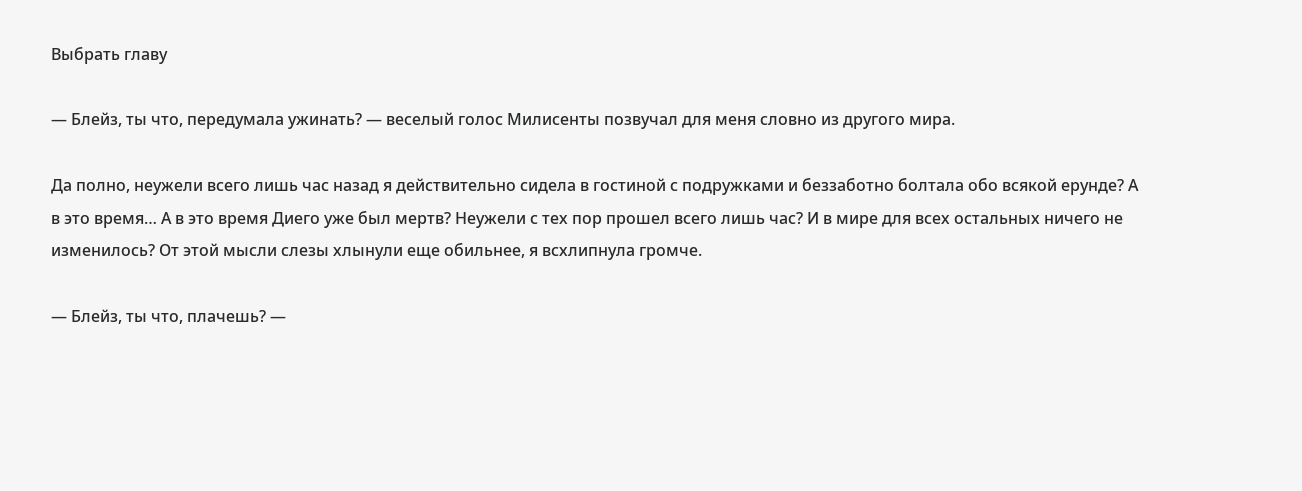Выбрать главу

— Блейз, ты что, передумала ужинать? — веселый голос Милисенты позвучал для меня словно из другого мира.

Да полно, неужели всего лишь час назад я действительно сидела в гостиной с подружками и беззаботно болтала обо всякой ерунде? А в это время… А в это время Диего уже был мертв? Неужели с тех пор прошел всего лишь час? И в мире для всех остальных ничего не изменилось? От этой мысли слезы хлынули еще обильнее, я всхлипнула громче.

— Блейз, ты что, плачешь? —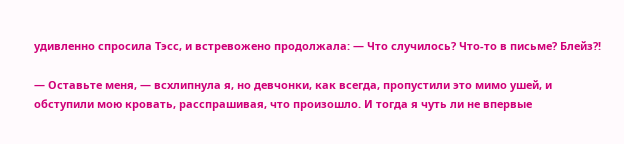удивленно спросила Тэсс, и встревожено продолжала: — Что случилось? Что-то в письме? Блейз?!

— Оставьте меня, — всхлипнула я, но девчонки, как всегда, пропустили это мимо ушей, и обступили мою кровать, расспрашивая, что произошло. И тогда я чуть ли не впервые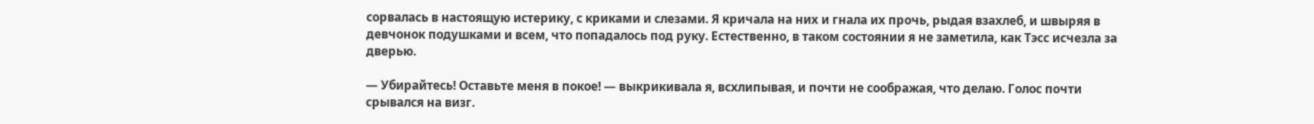сорвалась в настоящую истерику, с криками и слезами. Я кричала на них и гнала их прочь, рыдая взахлеб, и швыряя в девчонок подушками и всем, что попадалось под руку. Естественно, в таком состоянии я не заметила, как Тэсс исчезла за дверью.

— Убирайтесь! Оставьте меня в покое! — выкрикивала я, всхлипывая, и почти не соображая, что делаю. Голос почти срывался на визг.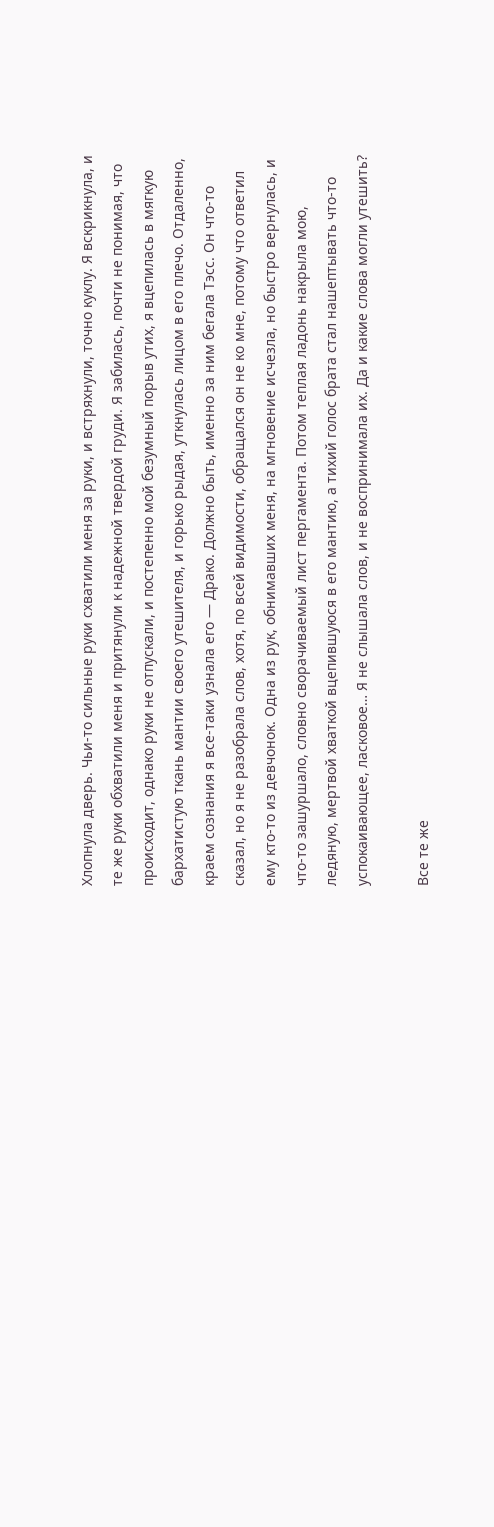Хлопнула дверь. Чьи-то сильные руки схватили меня за руки, и встряхнули, точно куклу. Я вскрикнула, и те же руки обхватили меня и притянули к надежной твердой груди. Я забилась, почти не понимая, что происходит, однако руки не отпускали, и постепенно мой безумный порыв утих, я вцепилась в мягкую бархатистую ткань мантии своего утешителя, и горько рыдая, уткнулась лицом в его плечо. Отдаленно, краем сознания я все-таки узнала его — Драко. Должно быть, именно за ним бегала Тэсс. Он что-то сказал, но я не разобрала слов, хотя, по всей видимости, обращался он не ко мне, потому что ответил ему кто-то из девчонок. Одна из рук, обнимавших меня, на мгновение исчезла, но быстро вернулась, и что-то зашуршало, словно сворачиваемый лист пергамента. Потом теплая ладонь накрыла мою, ледяную, мертвой хваткой вцепившуюся в его мантию, а тихий голос брата стал нашептывать что-то успокаивающее, ласковое… Я не слышала слов, и не воспринимала их. Да и какие слова могли утешить?

Все те же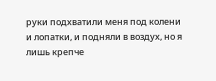руки подхватили меня под колени и лопатки, и подняли в воздух, но я лишь крепче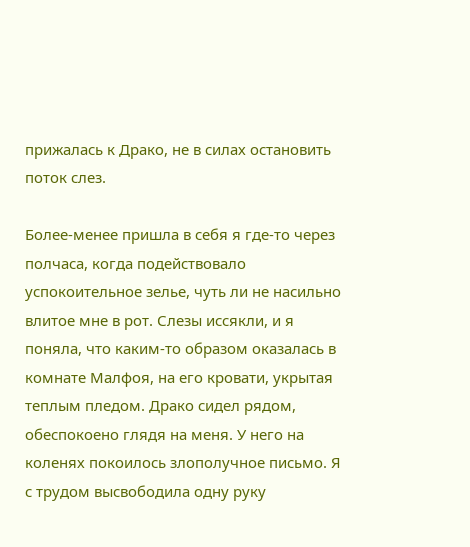прижалась к Драко, не в силах остановить поток слез.

Более-менее пришла в себя я где-то через полчаса, когда подействовало успокоительное зелье, чуть ли не насильно влитое мне в рот. Слезы иссякли, и я поняла, что каким-то образом оказалась в комнате Малфоя, на его кровати, укрытая теплым пледом. Драко сидел рядом, обеспокоено глядя на меня. У него на коленях покоилось злополучное письмо. Я с трудом высвободила одну руку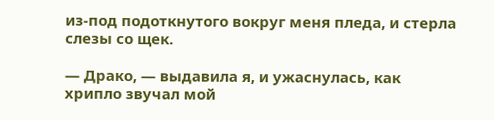из-под подоткнутого вокруг меня пледа, и стерла слезы со щек.

— Драко, — выдавила я, и ужаснулась, как хрипло звучал мой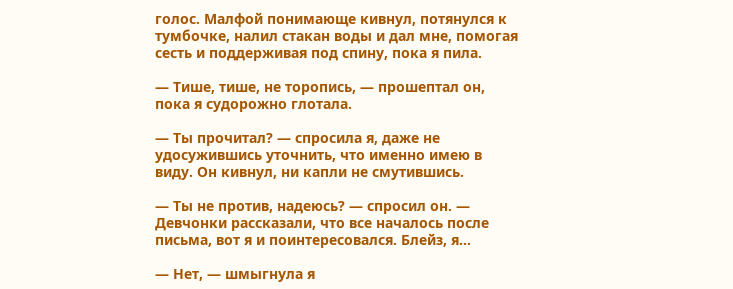голос. Малфой понимающе кивнул, потянулся к тумбочке, налил стакан воды и дал мне, помогая сесть и поддерживая под спину, пока я пила.

— Тише, тише, не торопись, — прошептал он, пока я судорожно глотала.

— Ты прочитал? — спросила я, даже не удосужившись уточнить, что именно имею в виду. Он кивнул, ни капли не смутившись.

— Ты не против, надеюсь? — спросил он. — Девчонки рассказали, что все началось после письма, вот я и поинтересовался. Блейз, я…

— Нет, — шмыгнула я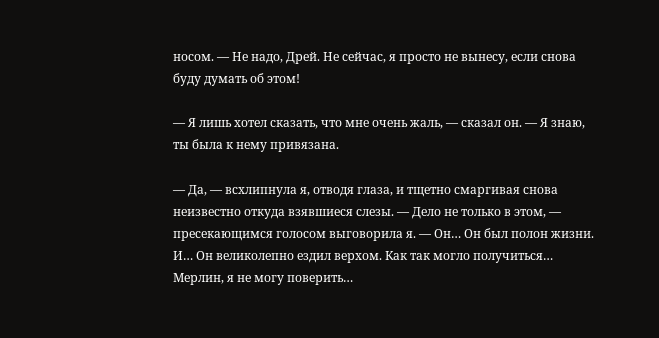носом. — Не надо, Дрей. Не сейчас, я просто не вынесу, если снова буду думать об этом!

— Я лишь хотел сказать, что мне очень жаль, — сказал он. — Я знаю, ты была к нему привязана.

— Да, — всхлипнула я, отводя глаза, и тщетно смаргивая снова неизвестно откуда взявшиеся слезы. — Дело не только в этом, — пресекающимся голосом выговорила я. — Он… Он был полон жизни. И… Он великолепно ездил верхом. Как так могло получиться… Мерлин, я не могу поверить…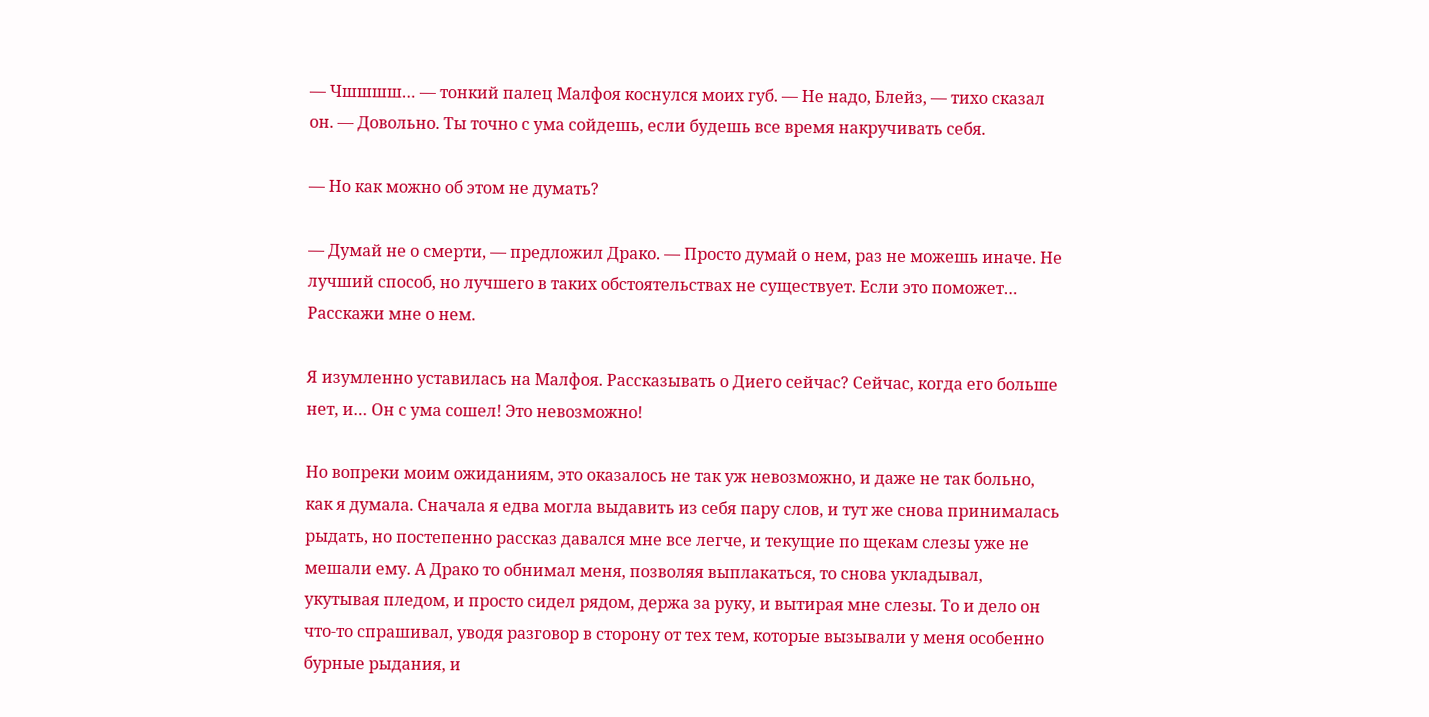— Чшшшш… — тонкий палец Малфоя коснулся моих губ. — Не надо, Блейз, — тихо сказал он. — Довольно. Ты точно с ума сойдешь, если будешь все время накручивать себя.

— Но как можно об этом не думать?

— Думай не о смерти, — предложил Драко. — Просто думай о нем, раз не можешь иначе. Не лучший способ, но лучшего в таких обстоятельствах не существует. Если это поможет… Расскажи мне о нем.

Я изумленно уставилась на Малфоя. Рассказывать о Диего сейчас? Сейчас, когда его больше нет, и… Он с ума сошел! Это невозможно!

Но вопреки моим ожиданиям, это оказалось не так уж невозможно, и даже не так больно, как я думала. Сначала я едва могла выдавить из себя пару слов, и тут же снова принималась рыдать, но постепенно рассказ давался мне все легче, и текущие по щекам слезы уже не мешали ему. А Драко то обнимал меня, позволяя выплакаться, то снова укладывал, укутывая пледом, и просто сидел рядом, держа за руку, и вытирая мне слезы. То и дело он что-то спрашивал, уводя разговор в сторону от тех тем, которые вызывали у меня особенно бурные рыдания, и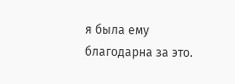я была ему благодарна за это.